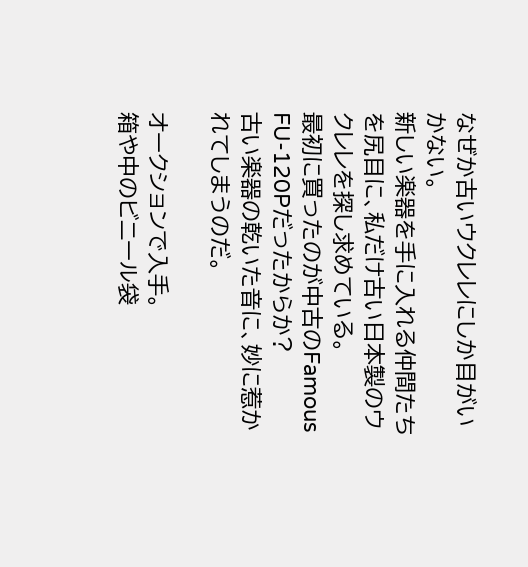なぜか古いウクレレにしか目がいかない。
新しい楽器を手に入れる仲間たちを尻目に、私だけ古い日本製のウクレレを探し求めている。
最初に買ったのが中古のFamous FU-120Pだったからか?
古い楽器の乾いた音に、妙に惹かれてしまうのだ。

オークションで入手。
箱や中のビニール袋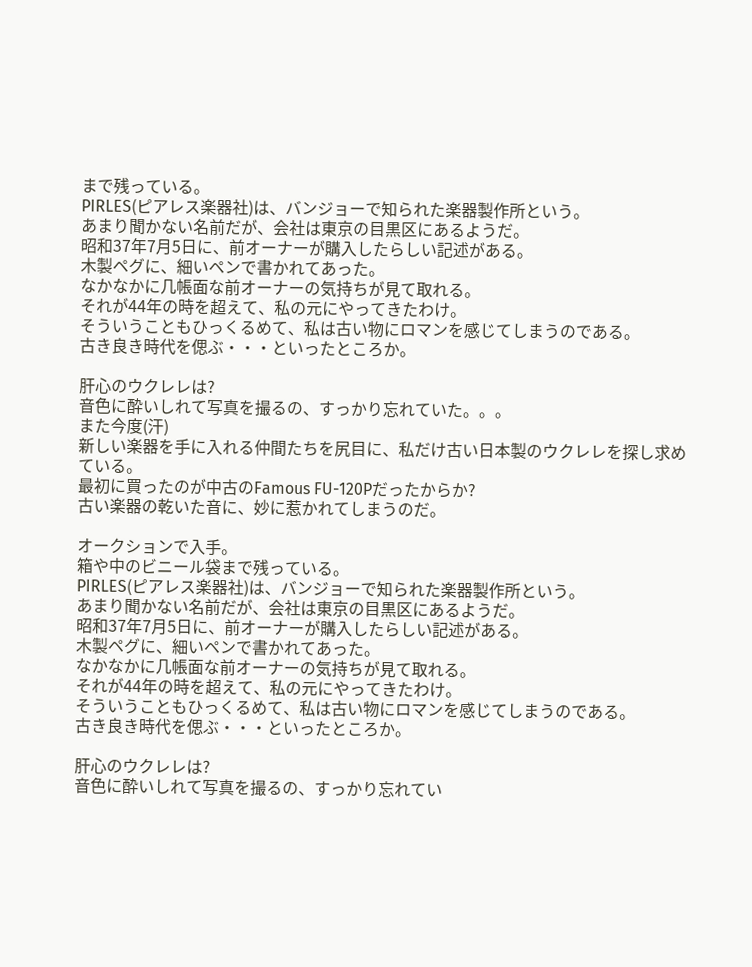まで残っている。
PIRLES(ピアレス楽器社)は、バンジョーで知られた楽器製作所という。
あまり聞かない名前だが、会社は東京の目黒区にあるようだ。
昭和37年7月5日に、前オーナーが購入したらしい記述がある。
木製ペグに、細いペンで書かれてあった。
なかなかに几帳面な前オーナーの気持ちが見て取れる。
それが44年の時を超えて、私の元にやってきたわけ。
そういうこともひっくるめて、私は古い物にロマンを感じてしまうのである。
古き良き時代を偲ぶ・・・といったところか。

肝心のウクレレは?
音色に酔いしれて写真を撮るの、すっかり忘れていた。。。
また今度(汗)
新しい楽器を手に入れる仲間たちを尻目に、私だけ古い日本製のウクレレを探し求めている。
最初に買ったのが中古のFamous FU-120Pだったからか?
古い楽器の乾いた音に、妙に惹かれてしまうのだ。

オークションで入手。
箱や中のビニール袋まで残っている。
PIRLES(ピアレス楽器社)は、バンジョーで知られた楽器製作所という。
あまり聞かない名前だが、会社は東京の目黒区にあるようだ。
昭和37年7月5日に、前オーナーが購入したらしい記述がある。
木製ペグに、細いペンで書かれてあった。
なかなかに几帳面な前オーナーの気持ちが見て取れる。
それが44年の時を超えて、私の元にやってきたわけ。
そういうこともひっくるめて、私は古い物にロマンを感じてしまうのである。
古き良き時代を偲ぶ・・・といったところか。

肝心のウクレレは?
音色に酔いしれて写真を撮るの、すっかり忘れてい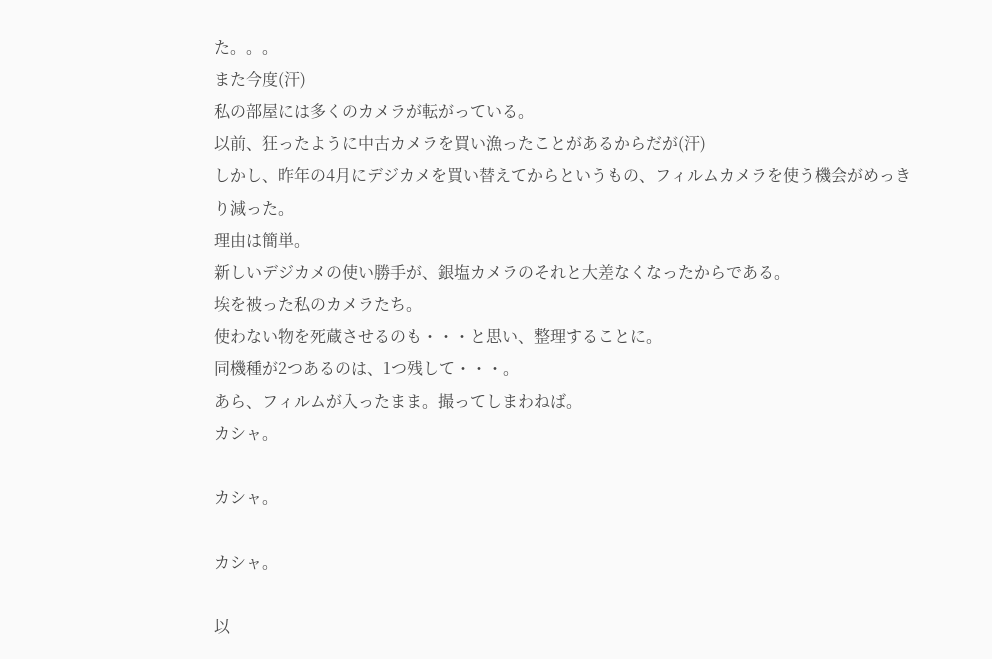た。。。
また今度(汗)
私の部屋には多くのカメラが転がっている。
以前、狂ったように中古カメラを買い漁ったことがあるからだが(汗)
しかし、昨年の4月にデジカメを買い替えてからというもの、フィルムカメラを使う機会がめっきり減った。
理由は簡単。
新しいデジカメの使い勝手が、銀塩カメラのそれと大差なくなったからである。
埃を被った私のカメラたち。
使わない物を死蔵させるのも・・・と思い、整理することに。
同機種が2つあるのは、1つ残して・・・。
あら、フィルムが入ったまま。撮ってしまわねば。
カシャ。

カシャ。

カシャ。

以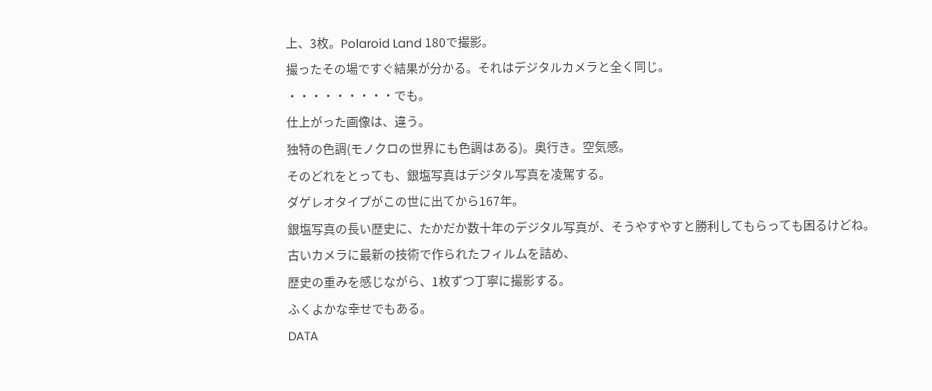上、3枚。Polaroid Land 180で撮影。
撮ったその場ですぐ結果が分かる。それはデジタルカメラと全く同じ。
・・・・・・・・・でも。
仕上がった画像は、違う。
独特の色調(モノクロの世界にも色調はある)。奥行き。空気感。
そのどれをとっても、銀塩写真はデジタル写真を凌駕する。
ダゲレオタイプがこの世に出てから167年。
銀塩写真の長い歴史に、たかだか数十年のデジタル写真が、そうやすやすと勝利してもらっても困るけどね。
古いカメラに最新の技術で作られたフィルムを詰め、
歴史の重みを感じながら、1枚ずつ丁寧に撮影する。
ふくよかな幸せでもある。
DATA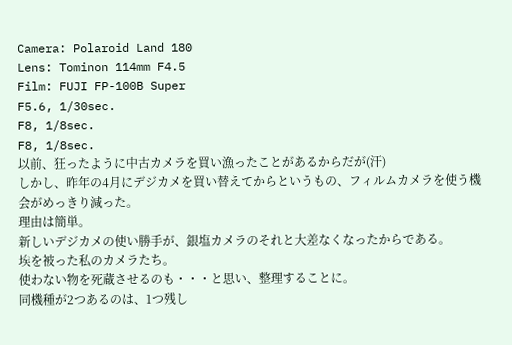Camera: Polaroid Land 180
Lens: Tominon 114mm F4.5
Film: FUJI FP-100B Super
F5.6, 1/30sec.
F8, 1/8sec.
F8, 1/8sec.
以前、狂ったように中古カメラを買い漁ったことがあるからだが(汗)
しかし、昨年の4月にデジカメを買い替えてからというもの、フィルムカメラを使う機会がめっきり減った。
理由は簡単。
新しいデジカメの使い勝手が、銀塩カメラのそれと大差なくなったからである。
埃を被った私のカメラたち。
使わない物を死蔵させるのも・・・と思い、整理することに。
同機種が2つあるのは、1つ残し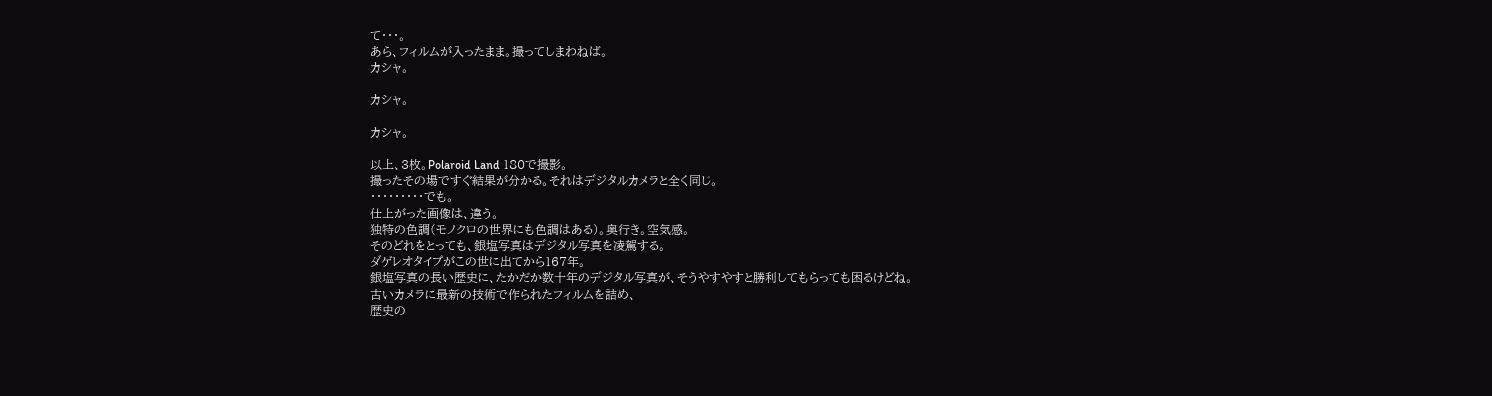て・・・。
あら、フィルムが入ったまま。撮ってしまわねば。
カシャ。

カシャ。

カシャ。

以上、3枚。Polaroid Land 180で撮影。
撮ったその場ですぐ結果が分かる。それはデジタルカメラと全く同じ。
・・・・・・・・・でも。
仕上がった画像は、違う。
独特の色調(モノクロの世界にも色調はある)。奥行き。空気感。
そのどれをとっても、銀塩写真はデジタル写真を凌駕する。
ダゲレオタイプがこの世に出てから167年。
銀塩写真の長い歴史に、たかだか数十年のデジタル写真が、そうやすやすと勝利してもらっても困るけどね。
古いカメラに最新の技術で作られたフィルムを詰め、
歴史の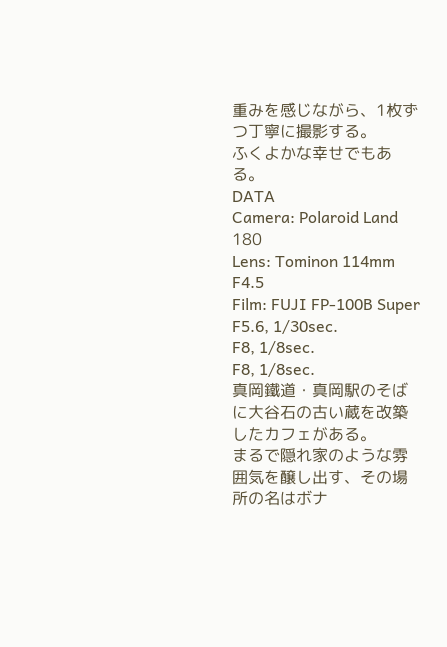重みを感じながら、1枚ずつ丁寧に撮影する。
ふくよかな幸せでもある。
DATA
Camera: Polaroid Land 180
Lens: Tominon 114mm F4.5
Film: FUJI FP-100B Super
F5.6, 1/30sec.
F8, 1/8sec.
F8, 1/8sec.
真岡鐵道・真岡駅のそばに大谷石の古い蔵を改築したカフェがある。
まるで隠れ家のような雰囲気を醸し出す、その場所の名はボナ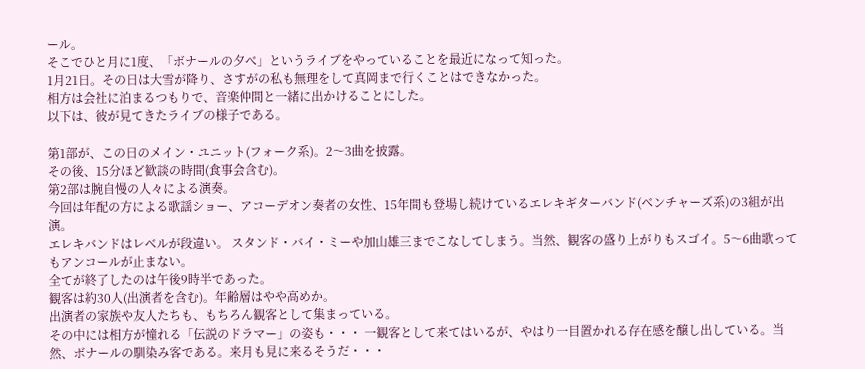ール。
そこでひと月に1度、「ボナールの夕べ」というライブをやっていることを最近になって知った。
1月21日。その日は大雪が降り、さすがの私も無理をして真岡まで行くことはできなかった。
相方は会社に泊まるつもりで、音楽仲間と一緒に出かけることにした。
以下は、彼が見てきたライブの様子である。

第1部が、この日のメイン・ユニット(フォーク系)。2〜3曲を披露。
その後、15分ほど歓談の時間(食事会含む)。
第2部は腕自慢の人々による演奏。
今回は年配の方による歌謡ショー、アコーデオン奏者の女性、15年間も登場し続けているエレキギターバンド(ベンチャーズ系)の3組が出演。
エレキバンドはレベルが段違い。 スタンド・バイ・ミーや加山雄三までこなしてしまう。当然、観客の盛り上がりもスゴイ。5〜6曲歌ってもアンコールが止まない。
全てが終了したのは午後9時半であった。
観客は約30人(出演者を含む)。年齢層はやや高めか。
出演者の家族や友人たちも、もちろん観客として集まっている。
その中には相方が憧れる「伝説のドラマー」の姿も・・・ 一観客として来てはいるが、やはり一目置かれる存在感を醸し出している。当然、ボナールの馴染み客である。来月も見に来るそうだ・・・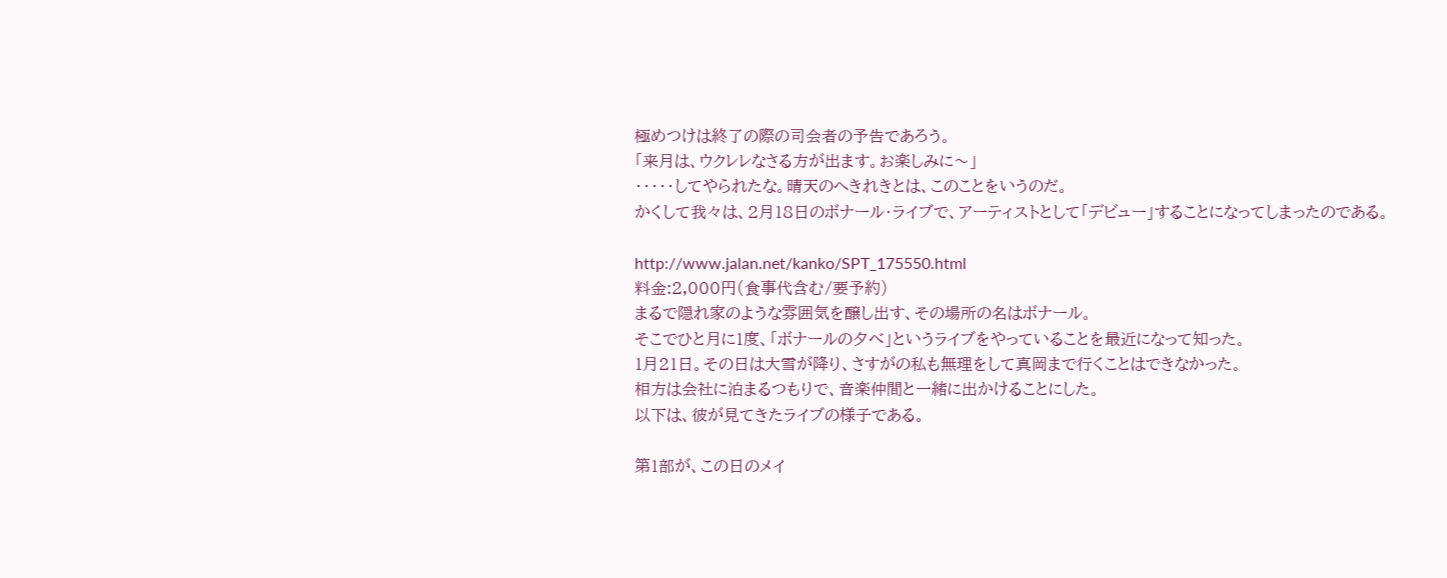極めつけは終了の際の司会者の予告であろう。
「来月は、ウクレレなさる方が出ます。お楽しみに〜」
・・・・・してやられたな。晴天のへきれきとは、このことをいうのだ。
かくして我々は、2月18日のボナール・ライブで、アーティストとして「デビュー」することになってしまったのである。

http://www.jalan.net/kanko/SPT_175550.html
料金:2,000円(食事代含む/要予約)
まるで隠れ家のような雰囲気を醸し出す、その場所の名はボナール。
そこでひと月に1度、「ボナールの夕べ」というライブをやっていることを最近になって知った。
1月21日。その日は大雪が降り、さすがの私も無理をして真岡まで行くことはできなかった。
相方は会社に泊まるつもりで、音楽仲間と一緒に出かけることにした。
以下は、彼が見てきたライブの様子である。

第1部が、この日のメイ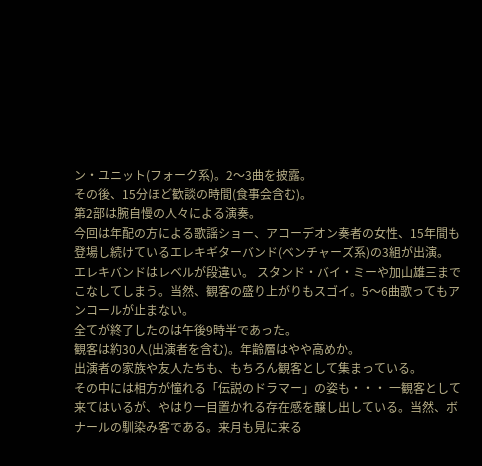ン・ユニット(フォーク系)。2〜3曲を披露。
その後、15分ほど歓談の時間(食事会含む)。
第2部は腕自慢の人々による演奏。
今回は年配の方による歌謡ショー、アコーデオン奏者の女性、15年間も登場し続けているエレキギターバンド(ベンチャーズ系)の3組が出演。
エレキバンドはレベルが段違い。 スタンド・バイ・ミーや加山雄三までこなしてしまう。当然、観客の盛り上がりもスゴイ。5〜6曲歌ってもアンコールが止まない。
全てが終了したのは午後9時半であった。
観客は約30人(出演者を含む)。年齢層はやや高めか。
出演者の家族や友人たちも、もちろん観客として集まっている。
その中には相方が憧れる「伝説のドラマー」の姿も・・・ 一観客として来てはいるが、やはり一目置かれる存在感を醸し出している。当然、ボナールの馴染み客である。来月も見に来る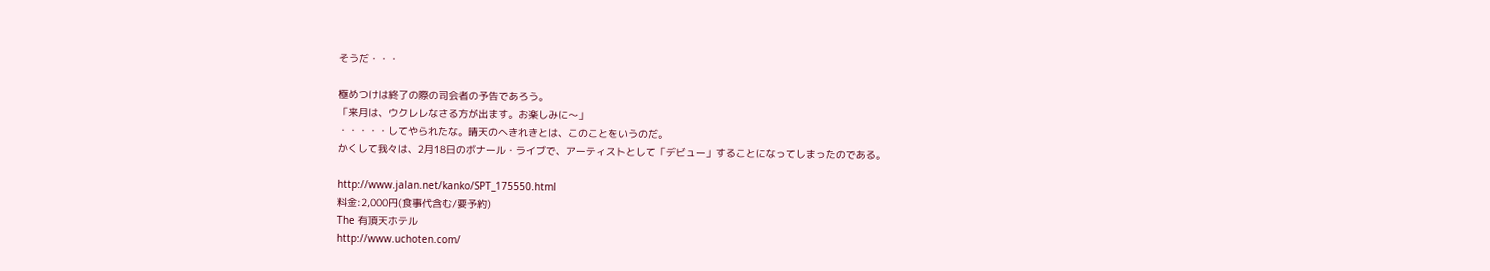そうだ・・・

極めつけは終了の際の司会者の予告であろう。
「来月は、ウクレレなさる方が出ます。お楽しみに〜」
・・・・・してやられたな。晴天のへきれきとは、このことをいうのだ。
かくして我々は、2月18日のボナール・ライブで、アーティストとして「デビュー」することになってしまったのである。

http://www.jalan.net/kanko/SPT_175550.html
料金:2,000円(食事代含む/要予約)
The 有頂天ホテル
http://www.uchoten.com/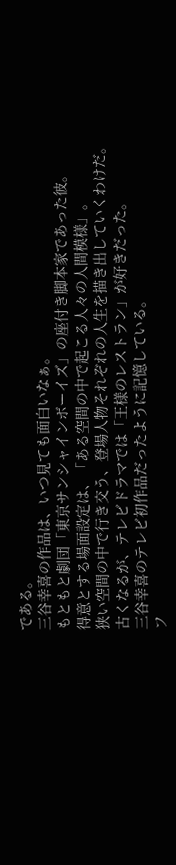である。
三谷幸喜の作品は、いつ見ても面白いなぁ。
もともと劇団「東京サンシャインボーイズ」の座付き脚本家であった彼。
得意とする場面設定は、「ある空間の中で起こる人々の人間模様」。
狭い空間の中で行き交う、登場人物それぞれの人生を描き出していくわけだ。
古くなるが、テレビドラマでは「王様のレストラン」が好きだった。
三谷幸喜のテレビ初作品だったように記憶している。
フ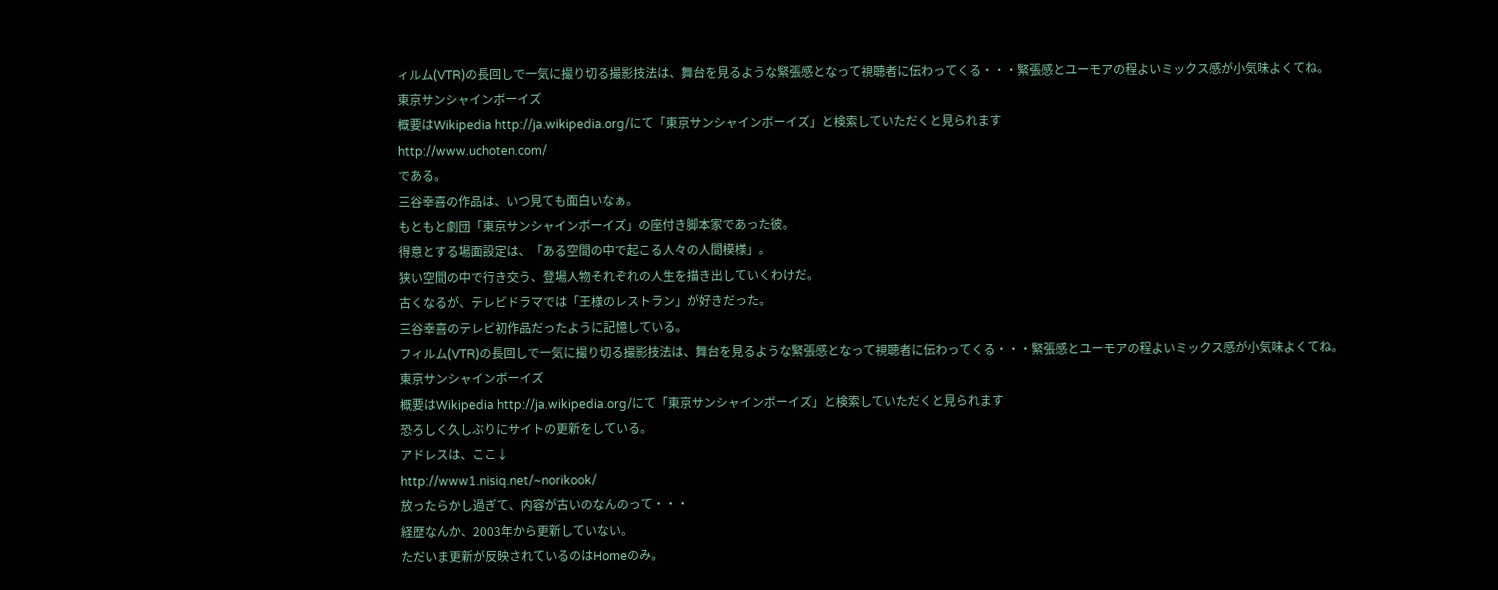ィルム(VTR)の長回しで一気に撮り切る撮影技法は、舞台を見るような緊張感となって視聴者に伝わってくる・・・緊張感とユーモアの程よいミックス感が小気味よくてね。
東京サンシャインボーイズ
概要はWikipedia http://ja.wikipedia.org/にて「東京サンシャインボーイズ」と検索していただくと見られます
http://www.uchoten.com/
である。
三谷幸喜の作品は、いつ見ても面白いなぁ。
もともと劇団「東京サンシャインボーイズ」の座付き脚本家であった彼。
得意とする場面設定は、「ある空間の中で起こる人々の人間模様」。
狭い空間の中で行き交う、登場人物それぞれの人生を描き出していくわけだ。
古くなるが、テレビドラマでは「王様のレストラン」が好きだった。
三谷幸喜のテレビ初作品だったように記憶している。
フィルム(VTR)の長回しで一気に撮り切る撮影技法は、舞台を見るような緊張感となって視聴者に伝わってくる・・・緊張感とユーモアの程よいミックス感が小気味よくてね。
東京サンシャインボーイズ
概要はWikipedia http://ja.wikipedia.org/にて「東京サンシャインボーイズ」と検索していただくと見られます
恐ろしく久しぶりにサイトの更新をしている。
アドレスは、ここ↓
http://www1.nisiq.net/~norikook/
放ったらかし過ぎて、内容が古いのなんのって・・・
経歴なんか、2003年から更新していない。
ただいま更新が反映されているのはHomeのみ。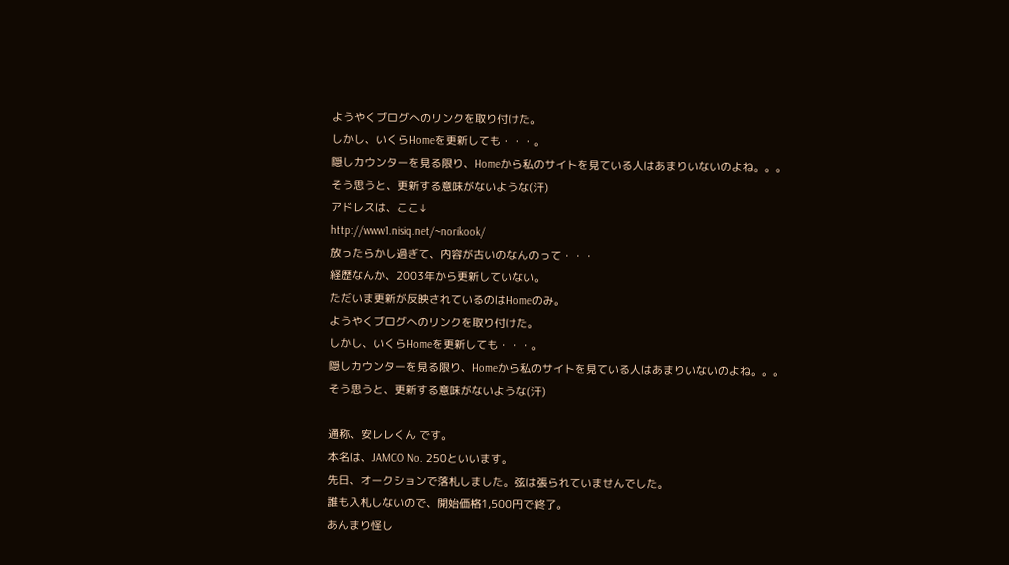ようやくブログへのリンクを取り付けた。
しかし、いくらHomeを更新しても・・・。
隠しカウンターを見る限り、Homeから私のサイトを見ている人はあまりいないのよね。。。
そう思うと、更新する意味がないような(汗)
アドレスは、ここ↓
http://www1.nisiq.net/~norikook/
放ったらかし過ぎて、内容が古いのなんのって・・・
経歴なんか、2003年から更新していない。
ただいま更新が反映されているのはHomeのみ。
ようやくブログへのリンクを取り付けた。
しかし、いくらHomeを更新しても・・・。
隠しカウンターを見る限り、Homeから私のサイトを見ている人はあまりいないのよね。。。
そう思うと、更新する意味がないような(汗)

通称、安レレくん です。
本名は、JAMCO No. 250といいます。
先日、オークションで落札しました。弦は張られていませんでした。
誰も入札しないので、開始価格1,500円で終了。
あんまり怪し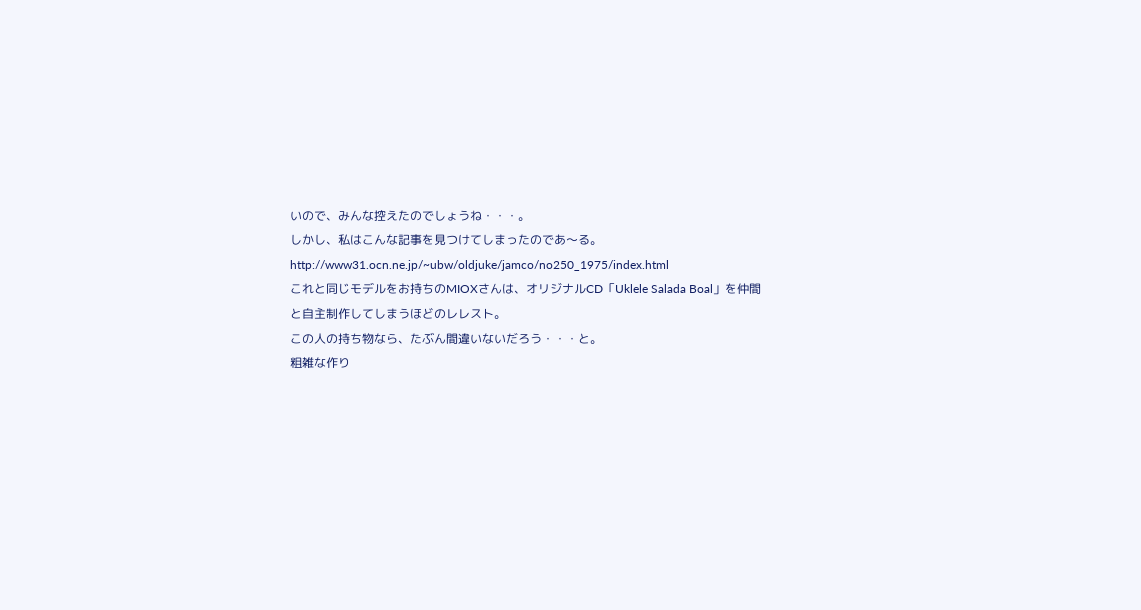いので、みんな控えたのでしょうね・・・。
しかし、私はこんな記事を見つけてしまったのであ〜る。
http://www31.ocn.ne.jp/~ubw/oldjuke/jamco/no250_1975/index.html
これと同じモデルをお持ちのMIOXさんは、オリジナルCD「Uklele Salada Boal」を仲間と自主制作してしまうほどのレレスト。
この人の持ち物なら、たぶん間違いないだろう・・・と。
粗雑な作り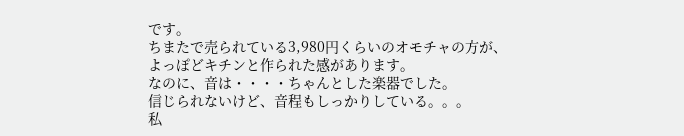です。
ちまたで売られている3,980円くらいのオモチャの方が、よっぽどキチンと作られた感があります。
なのに、音は・・・・ちゃんとした楽器でした。
信じられないけど、音程もしっかりしている。。。
私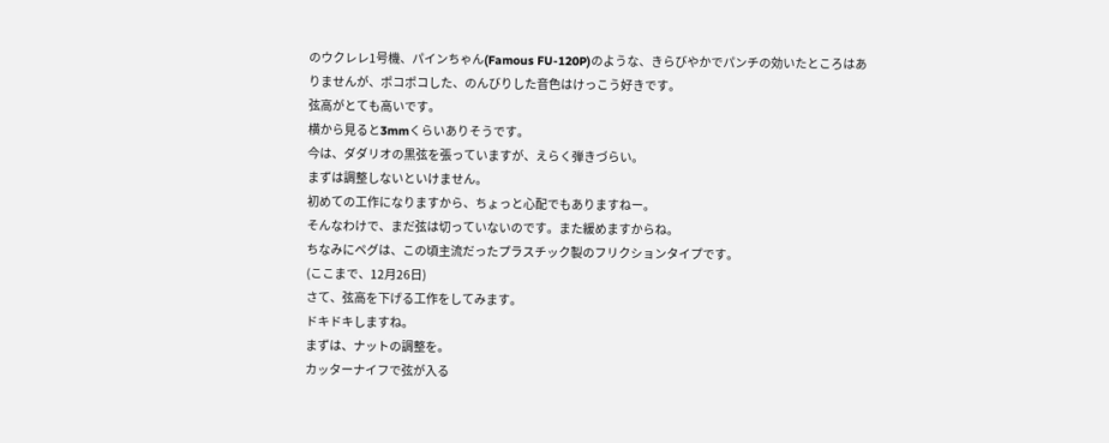のウクレレ1号機、パインちゃん(Famous FU-120P)のような、きらびやかでパンチの効いたところはありませんが、ポコポコした、のんびりした音色はけっこう好きです。
弦高がとても高いです。
横から見ると3mmくらいありそうです。
今は、ダダリオの黒弦を張っていますが、えらく弾きづらい。
まずは調整しないといけません。
初めての工作になりますから、ちょっと心配でもありますねー。
そんなわけで、まだ弦は切っていないのです。また緩めますからね。
ちなみにペグは、この頃主流だったプラスチック製のフリクションタイプです。
(ここまで、12月26日)
さて、弦高を下げる工作をしてみます。
ドキドキしますね。
まずは、ナットの調整を。
カッターナイフで弦が入る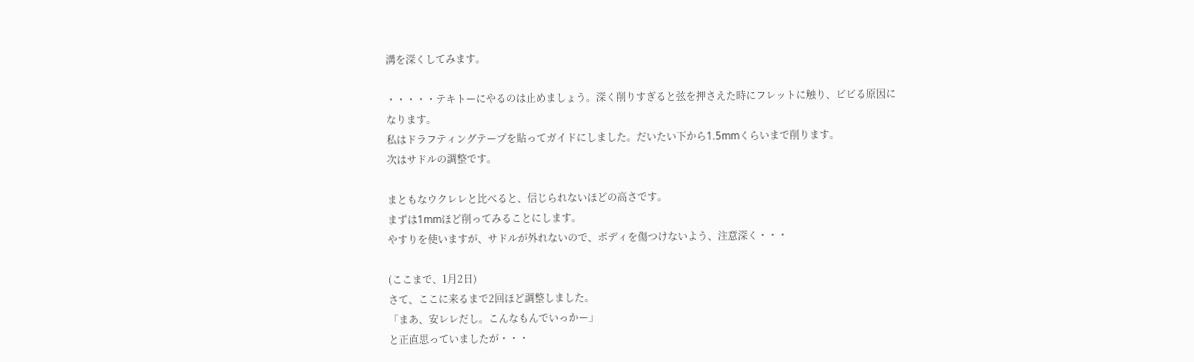溝を深くしてみます。

・・・・・テキトーにやるのは止めましょう。深く削りすぎると弦を押さえた時にフレットに触り、ビビる原因になります。
私はドラフティングテープを貼ってガイドにしました。だいたい下から1.5mmくらいまで削ります。
次はサドルの調整です。

まともなウクレレと比べると、信じられないほどの高さです。
まずは1mmほど削ってみることにします。
やすりを使いますが、サドルが外れないので、ボディを傷つけないよう、注意深く・・・

(ここまで、1月2日)
さて、ここに来るまで2回ほど調整しました。
「まあ、安レレだし。こんなもんでいっかー」
と正直思っていましたが・・・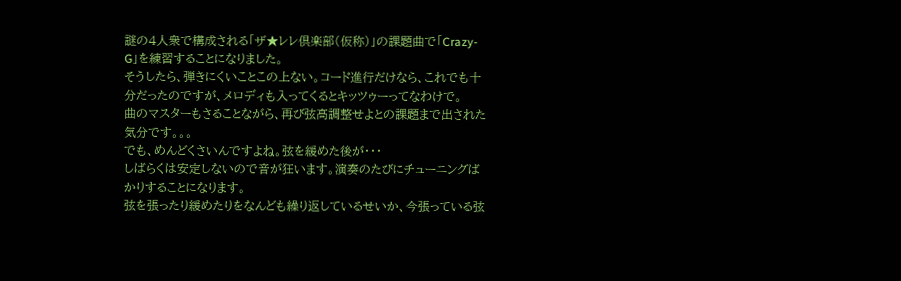謎の4人衆で構成される「ザ★レレ倶楽部(仮称)」の課題曲で「Crazy-G」を練習することになりました。
そうしたら、弾きにくいことこの上ない。コード進行だけなら、これでも十分だったのですが、メロディも入ってくるとキッツゥーってなわけで。
曲のマスターもさることながら、再び弦高調整せよとの課題まで出された気分です。。。
でも、めんどくさいんですよね。弦を緩めた後が・・・
しばらくは安定しないので音が狂います。演奏のたびにチューニングばかりすることになります。
弦を張ったり緩めたりをなんども繰り返しているせいか、今張っている弦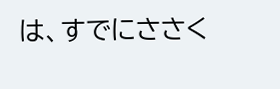は、すでにささく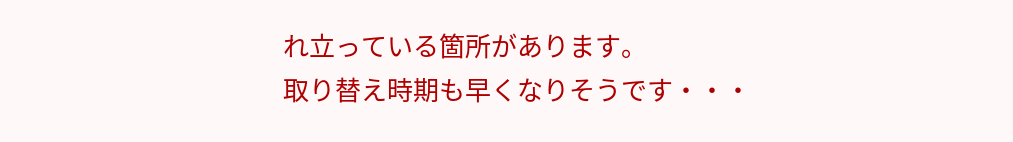れ立っている箇所があります。
取り替え時期も早くなりそうです・・・